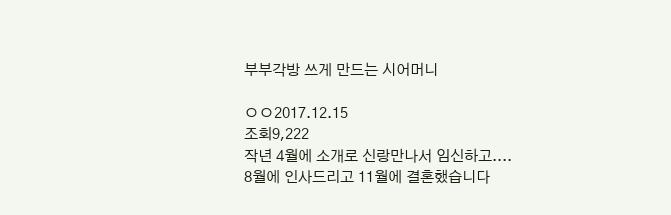부부각방 쓰게 만드는 시어머니

ㅇㅇ2017.12.15
조회9,222
작년 4월에 소개로 신랑만나서 임신하고....
8월에 인사드리고 11월에 결혼했습니다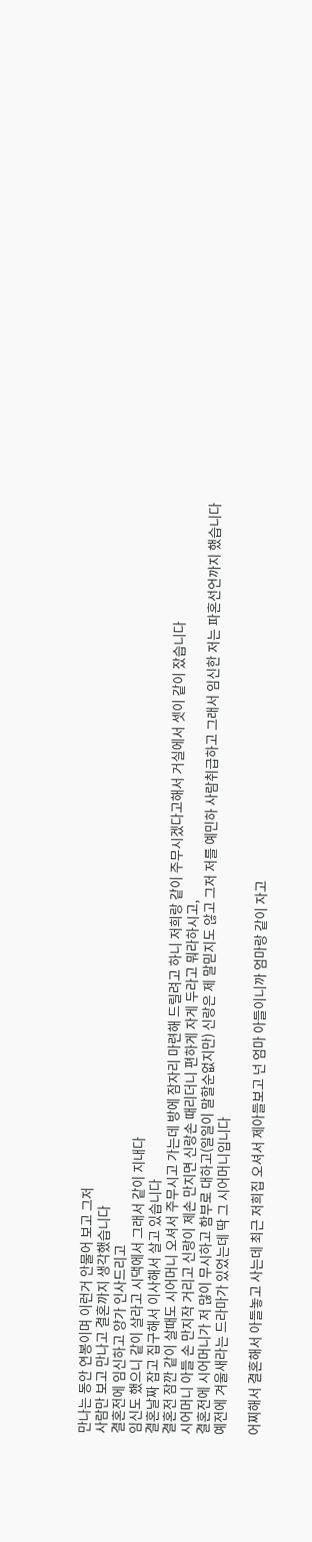만나는 동안 연봉이며 이런거 안물어 보고 그저
사람만 보고 만나고 결혼까지 생각했습니다
결혼전에 임신하고 양가 인사드리고
임신도 했으니 같이 살라고 시댁에서 그래서 같이 지내다
결혼날짜 잡고 집구해서 이사해서 살고 있습니다
결혼전 잠깐 같이 살때도 시어머니 오셔서 주무시고 가는데 방에 잠자리 마련해 드릴려고 하니 저희랑 같이 주무시겠다고해서 거실에서 셋이 같이 잤습니다
시어머니 아들 손 만지작 거리고 신랑이 제손 만지면 신랑손 때리더니 편하게 자게 두라고 뭐라하시고,
결혼전에 시어머니가 저 많이 무시하고 함부로 대하고(일일이 말할순없지만) 신랑은 제 말믿지도 않고 그저 저를 예민하 사람취급하고 그래서 임신한 저는 파혼선언까지 했습니다
예전에 겨울새라는 드라마가 있었는데 딱 그 시어머니입니다

어찌해서 결혼해서 아들놓고 사는데 최근 저희집 오셔서 제아들보고 넌 엄마 아들이니까 엄마랑 같이 자고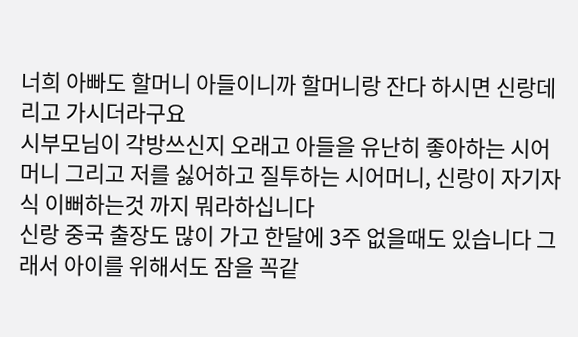너희 아빠도 할머니 아들이니까 할머니랑 잔다 하시면 신랑데리고 가시더라구요
시부모님이 각방쓰신지 오래고 아들을 유난히 좋아하는 시어머니 그리고 저를 싫어하고 질투하는 시어머니, 신랑이 자기자식 이뻐하는것 까지 뭐라하십니다
신랑 중국 출장도 많이 가고 한달에 3주 없을때도 있습니다 그래서 아이를 위해서도 잠을 꼭같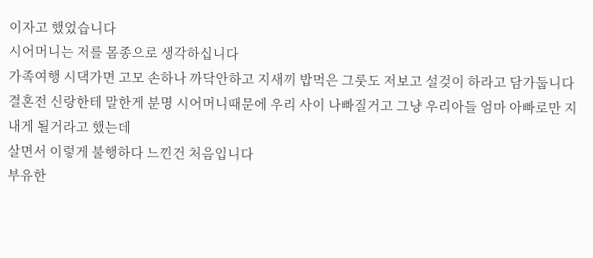이자고 했었습니다
시어머니는 저를 몸종으로 생각하십니다
가족여행 시댁가면 고모 손하나 까닥안하고 지새끼 밥먹은 그룻도 저보고 설겆이 하라고 담가둡니다
결혼전 신랑한테 말한게 분명 시어머니때문에 우리 사이 나빠질거고 그냥 우리아들 엄마 아빠로만 지내게 될거라고 했는데
살면서 이렇게 불행하다 느낀건 처음입니다
부유한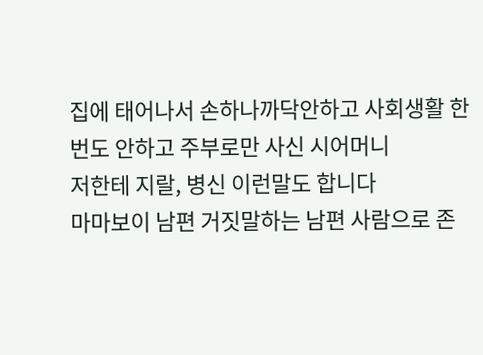집에 태어나서 손하나까닥안하고 사회생활 한번도 안하고 주부로만 사신 시어머니
저한테 지랄, 병신 이런말도 합니다
마마보이 남편 거짓말하는 남편 사람으로 존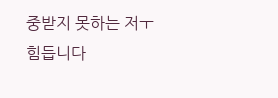중받지 못하는 저ㅜ
힘듭니다